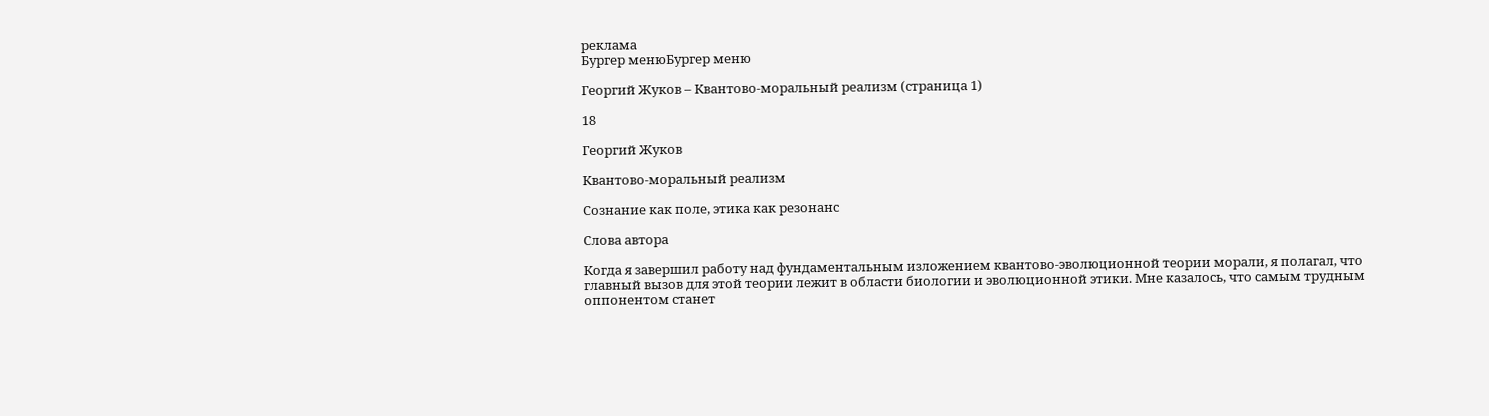реклама
Бургер менюБургер меню

Георгий Жуков – Квантово-моральный реализм (страница 1)

18

Георгий Жуков

Квантово-моральный реализм

Сознание как поле, этика как резонанс

Слова автора

Когда я завершил работу над фундаментальным изложением квантово-эволюционной теории морали, я полагал, что главный вызов для этой теории лежит в области биологии и эволюционной этики. Мне казалось, что самым трудным оппонентом станет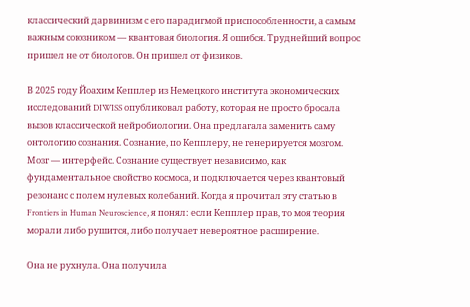классический дарвинизм с его парадигмой приспособленности, а самым важным союзником — квантовая биология. Я ошибся. Труднейший вопрос пришел не от биологов. Он пришел от физиков.

В 2025 году Йоахим Кепплер из Немецкого института экономических исследований DIWISS опубликовал работу, которая не просто бросала вызов классической нейробиологии. Она предлагала заменить саму онтологию сознания. Сознание, по Кепплеру, не генерируется мозгом. Мозг — интерфейс. Сознание существует независимо, как фундаментальное свойство космоса, и подключается через квантовый резонанс с полем нулевых колебаний. Когда я прочитал эту статью в Frontiers in Human Neuroscience, я понял: если Кепплер прав, то моя теория морали либо рушится, либо получает невероятное расширение.

Она не рухнула. Она получила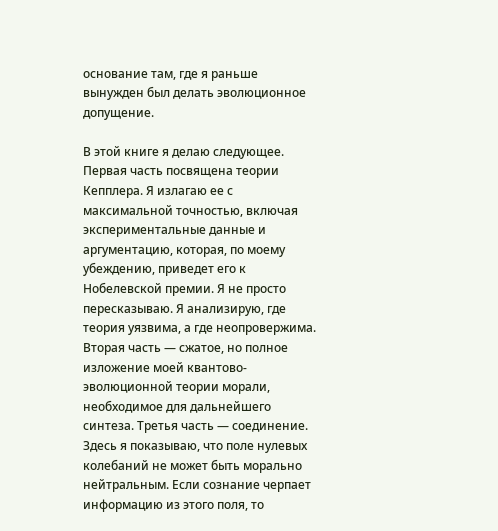основание там, где я раньше вынужден был делать эволюционное допущение.

В этой книге я делаю следующее. Первая часть посвящена теории Кепплера. Я излагаю ее с максимальной точностью, включая экспериментальные данные и аргументацию, которая, по моему убеждению, приведет его к Нобелевской премии. Я не просто пересказываю. Я анализирую, где теория уязвима, а где неопровержима. Вторая часть — сжатое, но полное изложение моей квантово-эволюционной теории морали, необходимое для дальнейшего синтеза. Третья часть — соединение. Здесь я показываю, что поле нулевых колебаний не может быть морально нейтральным. Если сознание черпает информацию из этого поля, то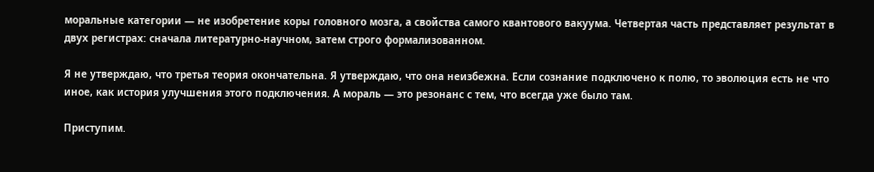моральные категории — не изобретение коры головного мозга, а свойства самого квантового вакуума. Четвертая часть представляет результат в двух регистрах: сначала литературно-научном, затем строго формализованном.

Я не утверждаю, что третья теория окончательна. Я утверждаю, что она неизбежна. Если сознание подключено к полю, то эволюция есть не что иное, как история улучшения этого подключения. А мораль — это резонанс с тем, что всегда уже было там.

Приступим.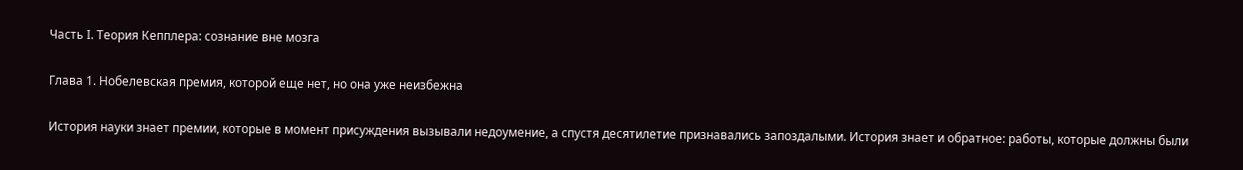Часть I. Теория Кепплера: сознание вне мозга

Глава 1. Нобелевская премия, которой еще нет, но она уже неизбежна

История науки знает премии, которые в момент присуждения вызывали недоумение, а спустя десятилетие признавались запоздалыми. История знает и обратное: работы, которые должны были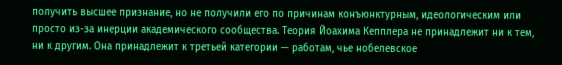получить высшее признание, но не получили его по причинам конъюнктурным, идеологическим или просто из-за инерции академического сообщества. Теория Йоахима Кепплера не принадлежит ни к тем, ни к другим. Она принадлежит к третьей категории — работам, чье нобелевское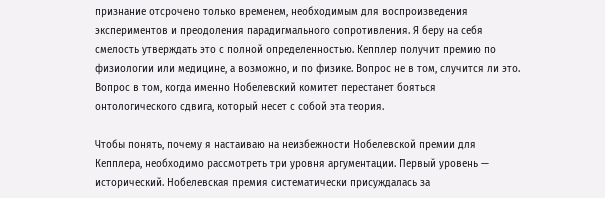признание отсрочено только временем, необходимым для воспроизведения экспериментов и преодоления парадигмального сопротивления. Я беру на себя смелость утверждать это с полной определенностью. Кепплер получит премию по физиологии или медицине, а возможно, и по физике. Вопрос не в том, случится ли это. Вопрос в том, когда именно Нобелевский комитет перестанет бояться онтологического сдвига, который несет с собой эта теория.

Чтобы понять, почему я настаиваю на неизбежности Нобелевской премии для Кепплера, необходимо рассмотреть три уровня аргументации. Первый уровень — исторический. Нобелевская премия систематически присуждалась за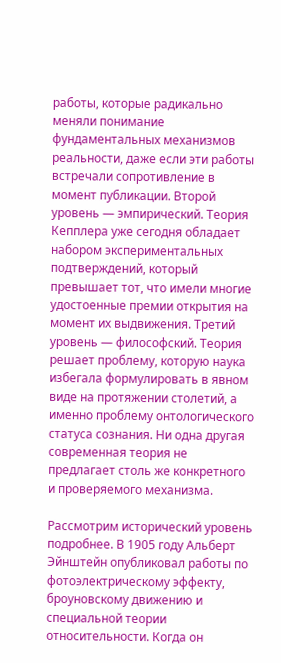работы, которые радикально меняли понимание фундаментальных механизмов реальности, даже если эти работы встречали сопротивление в момент публикации. Второй уровень — эмпирический. Теория Кепплера уже сегодня обладает набором экспериментальных подтверждений, который превышает тот, что имели многие удостоенные премии открытия на момент их выдвижения. Третий уровень — философский. Теория решает проблему, которую наука избегала формулировать в явном виде на протяжении столетий, а именно проблему онтологического статуса сознания. Ни одна другая современная теория не предлагает столь же конкретного и проверяемого механизма.

Рассмотрим исторический уровень подробнее. В 1905 году Альберт Эйнштейн опубликовал работы по фотоэлектрическому эффекту, броуновскому движению и специальной теории относительности. Когда он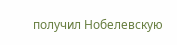получил Нобелевскую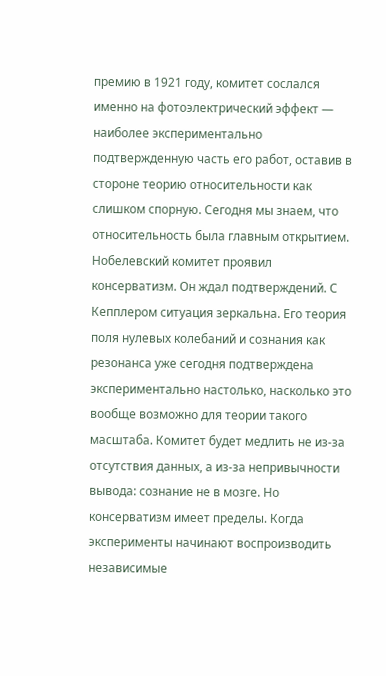премию в 1921 году, комитет сослался именно на фотоэлектрический эффект — наиболее экспериментально подтвержденную часть его работ, оставив в стороне теорию относительности как слишком спорную. Сегодня мы знаем, что относительность была главным открытием. Нобелевский комитет проявил консерватизм. Он ждал подтверждений. С Кепплером ситуация зеркальна. Его теория поля нулевых колебаний и сознания как резонанса уже сегодня подтверждена экспериментально настолько, насколько это вообще возможно для теории такого масштаба. Комитет будет медлить не из-за отсутствия данных, а из-за непривычности вывода: сознание не в мозге. Но консерватизм имеет пределы. Когда эксперименты начинают воспроизводить независимые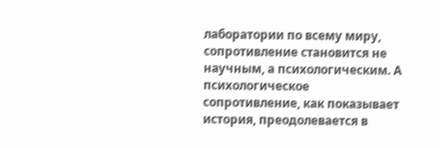лаборатории по всему миру, сопротивление становится не научным, а психологическим. А психологическое сопротивление, как показывает история, преодолевается в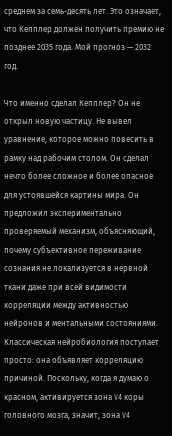среднем за семь-десять лет. Это означает, что Кепплер должен получить премию не позднее 2035 года. Мой прогноз — 2032 год.

Что именно сделал Кепплер? Он не открыл новую частицу. Не вывел уравнение, которое можно повесить в рамку над рабочим столом. Он сделал нечто более сложное и более опасное для устоявшейся картины мира. Он предложил экспериментально проверяемый механизм, объясняющий, почему субъективное переживание сознания не локализуется в нервной ткани даже при всей видимости корреляции между активностью нейронов и ментальными состояниями. Классическая нейробиология поступает просто: она объявляет корреляцию причиной. Поскольку, когда я думаю о красном, активируется зона V4 коры головного мозга, значит, зона V4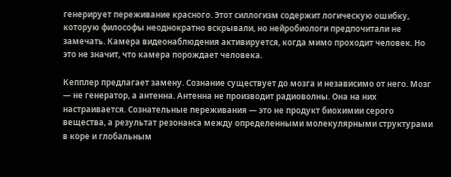генерирует переживание красного. Этот силлогизм содержит логическую ошибку, которую философы неоднократно вскрывали, но нейробиологи предпочитали не замечать. Камера видеонаблюдения активируется, когда мимо проходит человек. Но это не значит, что камера порождает человека.

Кепплер предлагает замену. Сознание существует до мозга и независимо от него. Мозг — не генератор, а антенна. Антенна не производит радиоволны. Она на них настраивается. Сознательные переживания — это не продукт биохимии серого вещества, а результат резонанса между определенными молекулярными структурами в коре и глобальным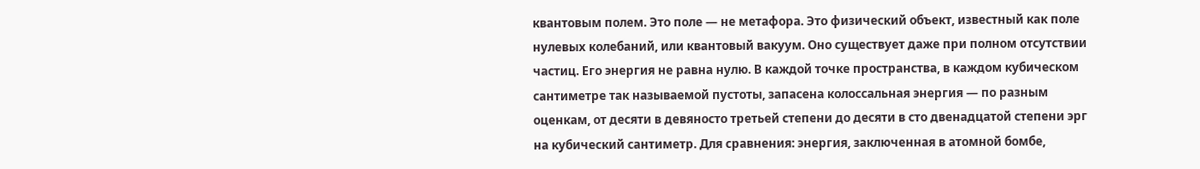квантовым полем. Это поле — не метафора. Это физический объект, известный как поле нулевых колебаний, или квантовый вакуум. Оно существует даже при полном отсутствии частиц. Его энергия не равна нулю. В каждой точке пространства, в каждом кубическом сантиметре так называемой пустоты, запасена колоссальная энергия — по разным оценкам, от десяти в девяносто третьей степени до десяти в сто двенадцатой степени эрг на кубический сантиметр. Для сравнения: энергия, заключенная в атомной бомбе,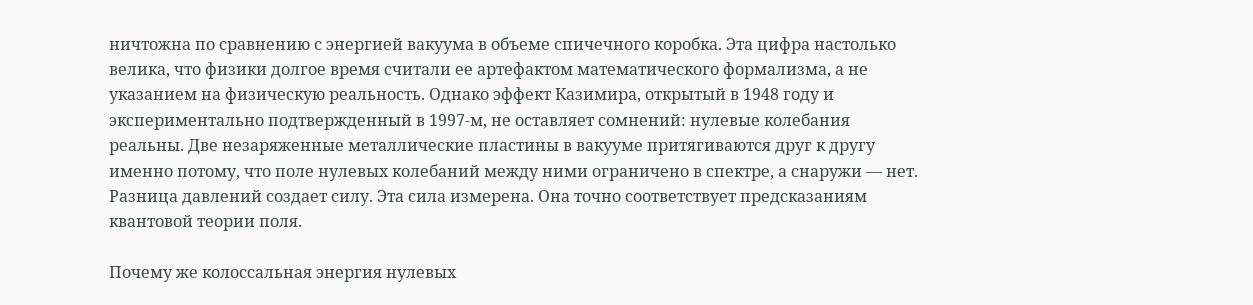ничтожна по сравнению с энергией вакуума в объеме спичечного коробка. Эта цифра настолько велика, что физики долгое время считали ее артефактом математического формализма, а не указанием на физическую реальность. Однако эффект Казимира, открытый в 1948 году и экспериментально подтвержденный в 1997-м, не оставляет сомнений: нулевые колебания реальны. Две незаряженные металлические пластины в вакууме притягиваются друг к другу именно потому, что поле нулевых колебаний между ними ограничено в спектре, а снаружи — нет. Разница давлений создает силу. Эта сила измерена. Она точно соответствует предсказаниям квантовой теории поля.

Почему же колоссальная энергия нулевых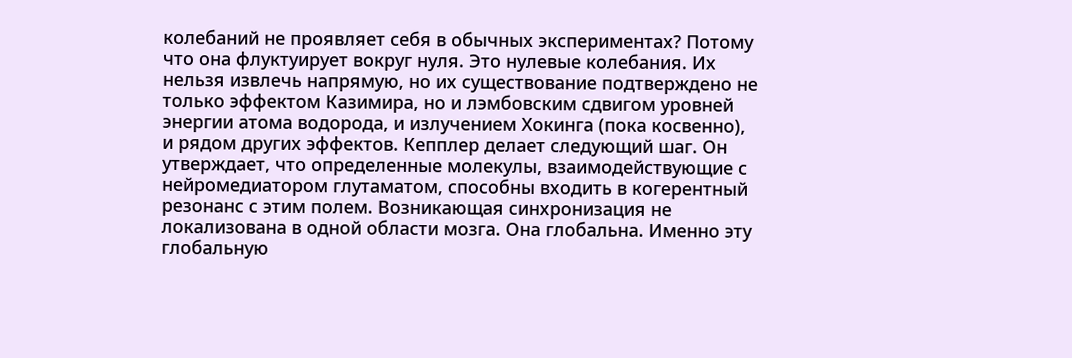колебаний не проявляет себя в обычных экспериментах? Потому что она флуктуирует вокруг нуля. Это нулевые колебания. Их нельзя извлечь напрямую, но их существование подтверждено не только эффектом Казимира, но и лэмбовским сдвигом уровней энергии атома водорода, и излучением Хокинга (пока косвенно), и рядом других эффектов. Кепплер делает следующий шаг. Он утверждает, что определенные молекулы, взаимодействующие с нейромедиатором глутаматом, способны входить в когерентный резонанс с этим полем. Возникающая синхронизация не локализована в одной области мозга. Она глобальна. Именно эту глобальную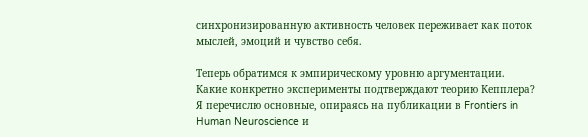синхронизированную активность человек переживает как поток мыслей, эмоций и чувство себя.

Теперь обратимся к эмпирическому уровню аргументации. Какие конкретно эксперименты подтверждают теорию Кепплера? Я перечислю основные, опираясь на публикации в Frontiers in Human Neuroscience и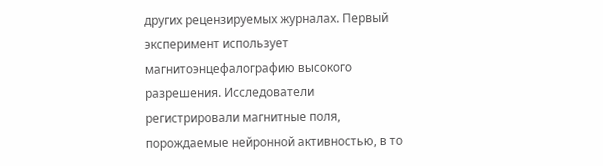других рецензируемых журналах. Первый эксперимент использует магнитоэнцефалографию высокого разрешения. Исследователи регистрировали магнитные поля, порождаемые нейронной активностью, в то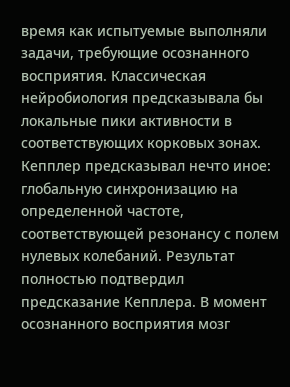время как испытуемые выполняли задачи, требующие осознанного восприятия. Классическая нейробиология предсказывала бы локальные пики активности в соответствующих корковых зонах. Кепплер предсказывал нечто иное: глобальную синхронизацию на определенной частоте, соответствующей резонансу с полем нулевых колебаний. Результат полностью подтвердил предсказание Кепплера. В момент осознанного восприятия мозг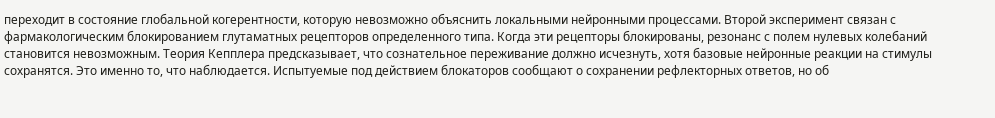переходит в состояние глобальной когерентности, которую невозможно объяснить локальными нейронными процессами. Второй эксперимент связан с фармакологическим блокированием глутаматных рецепторов определенного типа. Когда эти рецепторы блокированы, резонанс с полем нулевых колебаний становится невозможным. Теория Кепплера предсказывает, что сознательное переживание должно исчезнуть, хотя базовые нейронные реакции на стимулы сохранятся. Это именно то, что наблюдается. Испытуемые под действием блокаторов сообщают о сохранении рефлекторных ответов, но об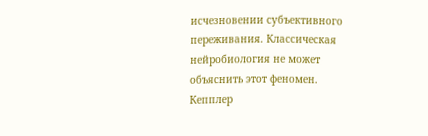исчезновении субъективного переживания. Классическая нейробиология не может объяснить этот феномен. Кепплер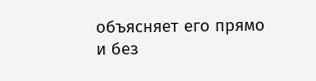объясняет его прямо и без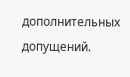дополнительных допущений.